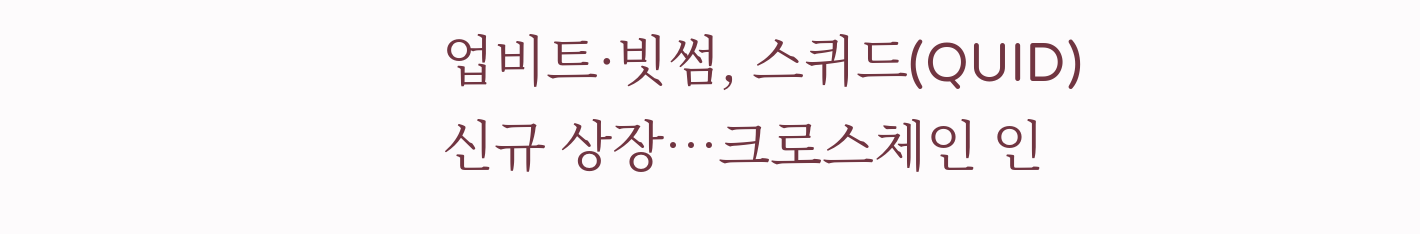업비트·빗썸, 스퀴드(QUID) 신규 상장…크로스체인 인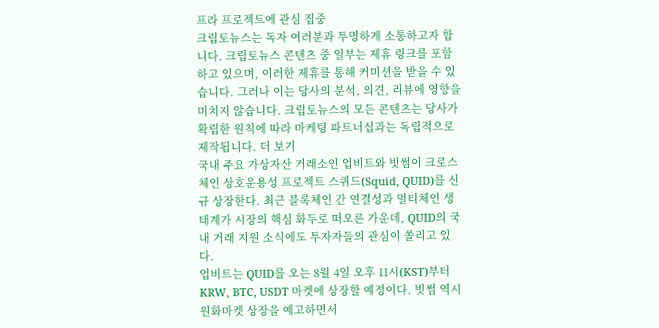프라 프로젝트에 관심 집중
크립토뉴스는 독자 여러분과 투명하게 소통하고자 합니다. 크립토뉴스 콘텐츠 중 일부는 제휴 링크를 포함하고 있으며, 이러한 제휴를 통해 커미션을 받을 수 있습니다. 그러나 이는 당사의 분석, 의견, 리뷰에 영향을 미치지 않습니다. 크립토뉴스의 모든 콘텐츠는 당사가 확립한 원칙에 따라 마케팅 파트너십과는 독립적으로 제작됩니다. 더 보기
국내 주요 가상자산 거래소인 업비트와 빗썸이 크로스체인 상호운용성 프로젝트 스퀴드(Squid, QUID)를 신규 상장한다. 최근 블록체인 간 연결성과 멀티체인 생태계가 시장의 핵심 화두로 떠오른 가운데, QUID의 국내 거래 지원 소식에도 투자자들의 관심이 쏠리고 있다.
업비트는 QUID를 오는 8월 4일 오후 11시(KST)부터 KRW, BTC, USDT 마켓에 상장할 예정이다. 빗썸 역시 원화마켓 상장을 예고하면서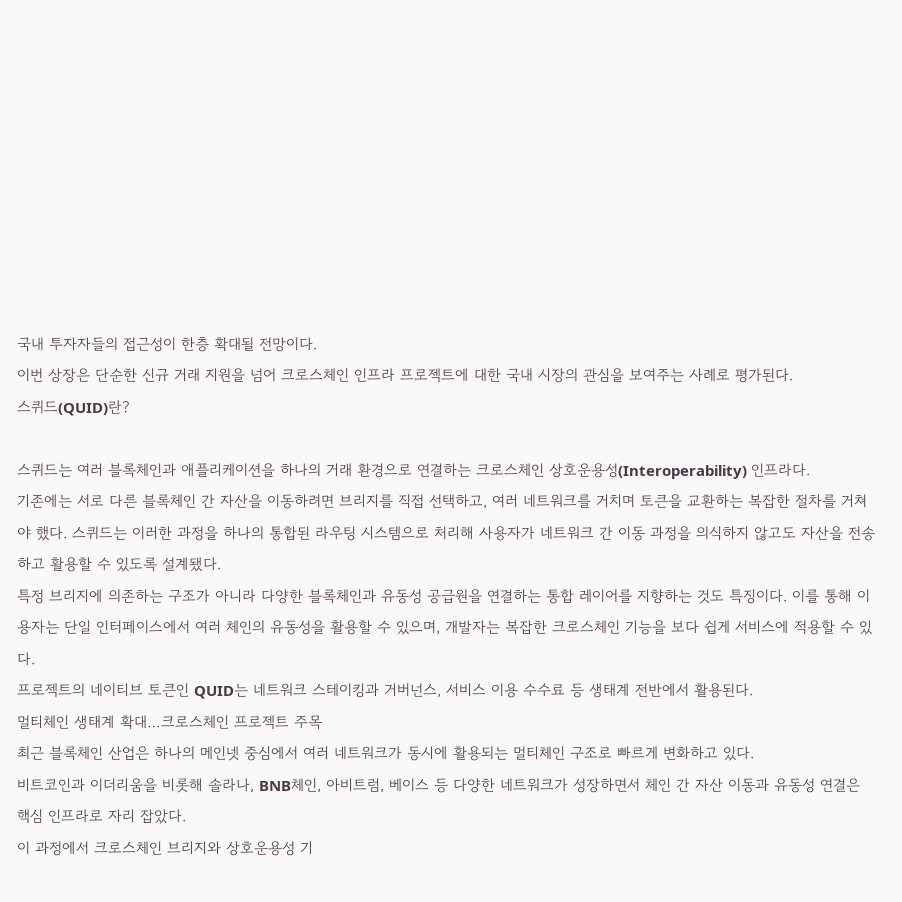국내 투자자들의 접근성이 한층 확대될 전망이다.
이번 상장은 단순한 신규 거래 지원을 넘어 크로스체인 인프라 프로젝트에 대한 국내 시장의 관심을 보여주는 사례로 평가된다.
스퀴드(QUID)란?

스퀴드는 여러 블록체인과 애플리케이션을 하나의 거래 환경으로 연결하는 크로스체인 상호운용성(Interoperability) 인프라다.
기존에는 서로 다른 블록체인 간 자산을 이동하려면 브리지를 직접 선택하고, 여러 네트워크를 거치며 토큰을 교환하는 복잡한 절차를 거쳐야 했다. 스퀴드는 이러한 과정을 하나의 통합된 라우팅 시스템으로 처리해 사용자가 네트워크 간 이동 과정을 의식하지 않고도 자산을 전송하고 활용할 수 있도록 설계됐다.
특정 브리지에 의존하는 구조가 아니라 다양한 블록체인과 유동성 공급원을 연결하는 통합 레이어를 지향하는 것도 특징이다. 이를 통해 이용자는 단일 인터페이스에서 여러 체인의 유동성을 활용할 수 있으며, 개발자는 복잡한 크로스체인 기능을 보다 쉽게 서비스에 적용할 수 있다.
프로젝트의 네이티브 토큰인 QUID는 네트워크 스테이킹과 거버넌스, 서비스 이용 수수료 등 생태계 전반에서 활용된다.
멀티체인 생태계 확대…크로스체인 프로젝트 주목
최근 블록체인 산업은 하나의 메인넷 중심에서 여러 네트워크가 동시에 활용되는 멀티체인 구조로 빠르게 변화하고 있다.
비트코인과 이더리움을 비롯해 솔라나, BNB체인, 아비트럼, 베이스 등 다양한 네트워크가 성장하면서 체인 간 자산 이동과 유동성 연결은 핵심 인프라로 자리 잡았다.
이 과정에서 크로스체인 브리지와 상호운용성 기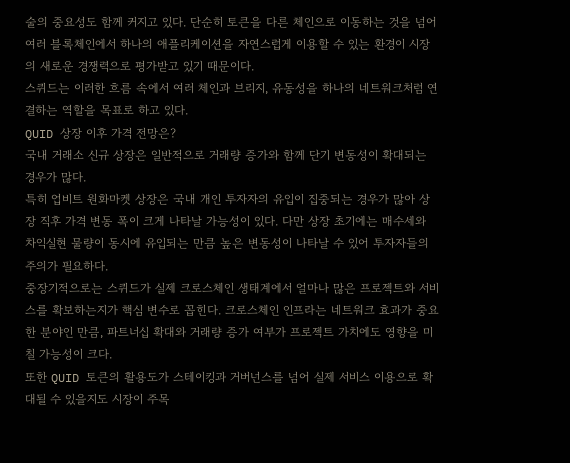술의 중요성도 함께 커지고 있다. 단순히 토큰을 다른 체인으로 이동하는 것을 넘어 여러 블록체인에서 하나의 애플리케이션을 자연스럽게 이용할 수 있는 환경이 시장의 새로운 경쟁력으로 평가받고 있기 때문이다.
스퀴드는 이러한 흐름 속에서 여러 체인과 브리지, 유동성을 하나의 네트워크처럼 연결하는 역할을 목표로 하고 있다.
QUID 상장 이후 가격 전망은?
국내 거래소 신규 상장은 일반적으로 거래량 증가와 함께 단기 변동성이 확대되는 경우가 많다.
특히 업비트 원화마켓 상장은 국내 개인 투자자의 유입이 집중되는 경우가 많아 상장 직후 가격 변동 폭이 크게 나타날 가능성이 있다. 다만 상장 초기에는 매수세와 차익실현 물량이 동시에 유입되는 만큼 높은 변동성이 나타날 수 있어 투자자들의 주의가 필요하다.
중장기적으로는 스퀴드가 실제 크로스체인 생태계에서 얼마나 많은 프로젝트와 서비스를 확보하는지가 핵심 변수로 꼽힌다. 크로스체인 인프라는 네트워크 효과가 중요한 분야인 만큼, 파트너십 확대와 거래량 증가 여부가 프로젝트 가치에도 영향을 미칠 가능성이 크다.
또한 QUID 토큰의 활용도가 스테이킹과 거버넌스를 넘어 실제 서비스 이용으로 확대될 수 있을지도 시장이 주목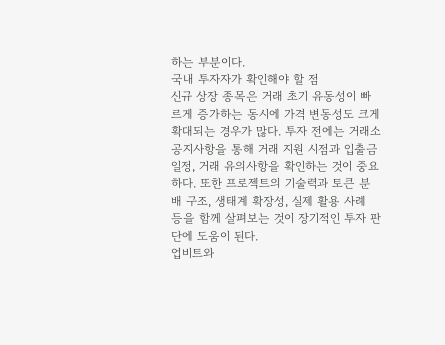하는 부분이다.
국내 투자자가 확인해야 할 점
신규 상장 종목은 거래 초기 유동성이 빠르게 증가하는 동시에 가격 변동성도 크게 확대되는 경우가 많다. 투자 전에는 거래소 공지사항을 통해 거래 지원 시점과 입출금 일정, 거래 유의사항을 확인하는 것이 중요하다. 또한 프로젝트의 기술력과 토큰 분배 구조, 생태계 확장성, 실제 활용 사례 등을 함께 살펴보는 것이 장기적인 투자 판단에 도움이 된다.
업비트와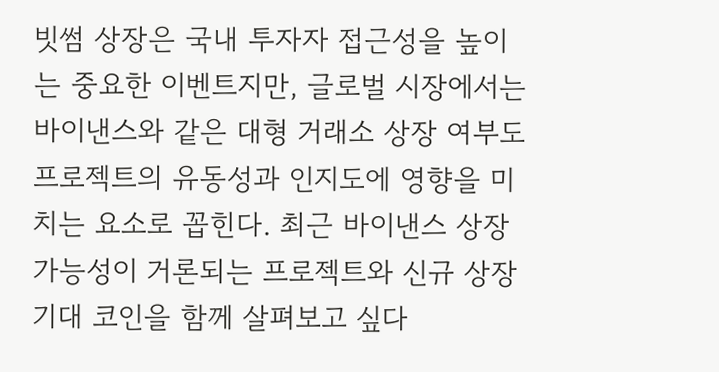빗썸 상장은 국내 투자자 접근성을 높이는 중요한 이벤트지만, 글로벌 시장에서는 바이낸스와 같은 대형 거래소 상장 여부도 프로젝트의 유동성과 인지도에 영향을 미치는 요소로 꼽힌다. 최근 바이낸스 상장 가능성이 거론되는 프로젝트와 신규 상장 기대 코인을 함께 살펴보고 싶다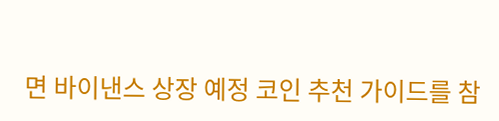면 바이낸스 상장 예정 코인 추천 가이드를 참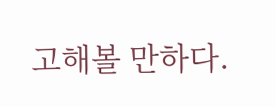고해볼 만하다.